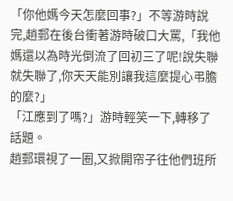「你他媽今天怎麼回事?」不等游時說完,趙郵在後台衝著游時破口大罵,「我他媽還以為時光倒流了回初三了呢!說失聯就失聯了,你天天能別讓我這麼提心弔膽的麼?」
「江應到了嗎?」游時輕笑一下,轉移了話題。
趙郵環視了一圈,又掀開帘子往他們班所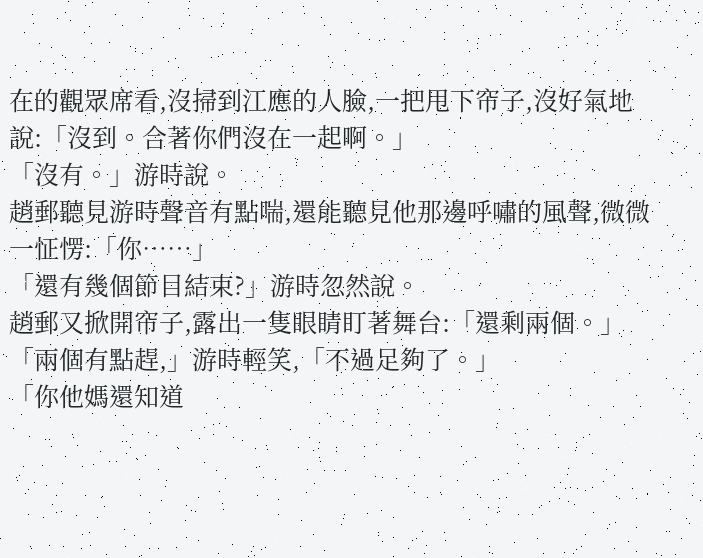在的觀眾席看,沒掃到江應的人臉,一把甩下帘子,沒好氣地說:「沒到。合著你們沒在一起啊。」
「沒有。」游時說。
趙郵聽見游時聲音有點喘,還能聽見他那邊呼嘯的風聲,微微一怔愣:「你……」
「還有幾個節目結束?」游時忽然說。
趙郵又掀開帘子,露出一隻眼睛盯著舞台:「還剩兩個。」
「兩個有點趕,」游時輕笑,「不過足夠了。」
「你他媽還知道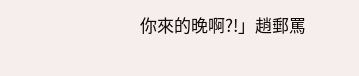你來的晚啊?!」趙郵罵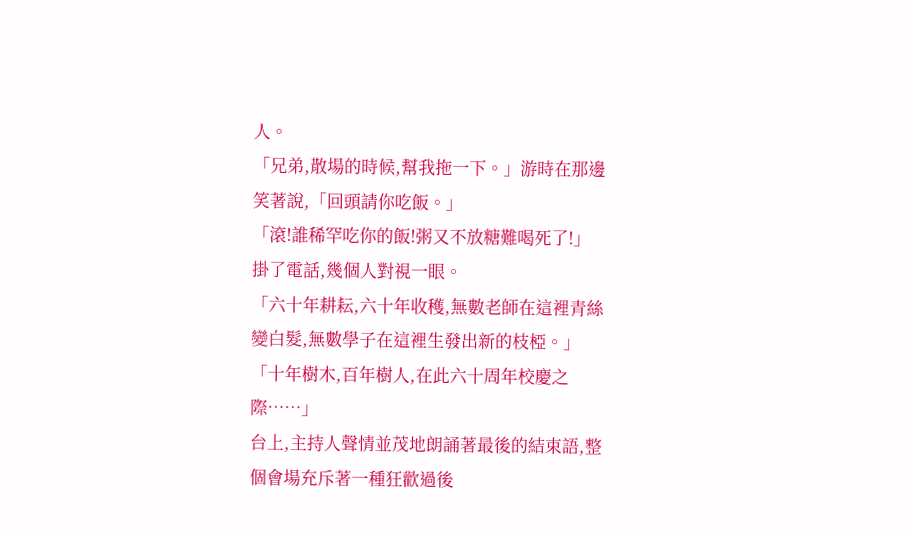人。
「兄弟,散場的時候,幫我拖一下。」游時在那邊笑著說,「回頭請你吃飯。」
「滾!誰稀罕吃你的飯!粥又不放糖難喝死了!」
掛了電話,幾個人對視一眼。
「六十年耕耘,六十年收穫,無數老師在這裡青絲變白髮,無數學子在這裡生發出新的枝椏。」
「十年樹木,百年樹人,在此六十周年校慶之際……」
台上,主持人聲情並茂地朗誦著最後的結束語,整個會場充斥著一種狂歡過後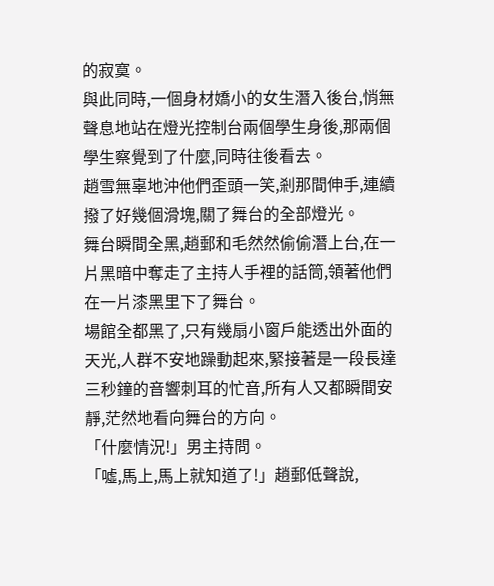的寂寞。
與此同時,一個身材嬌小的女生潛入後台,悄無聲息地站在燈光控制台兩個學生身後,那兩個學生察覺到了什麼,同時往後看去。
趙雪無辜地沖他們歪頭一笑,剎那間伸手,連續撥了好幾個滑塊,關了舞台的全部燈光。
舞台瞬間全黑,趙郵和毛然然偷偷潛上台,在一片黑暗中奪走了主持人手裡的話筒,領著他們在一片漆黑里下了舞台。
場館全都黑了,只有幾扇小窗戶能透出外面的天光,人群不安地躁動起來,緊接著是一段長達三秒鐘的音響刺耳的忙音,所有人又都瞬間安靜,茫然地看向舞台的方向。
「什麼情況!」男主持問。
「噓,馬上,馬上就知道了!」趙郵低聲說,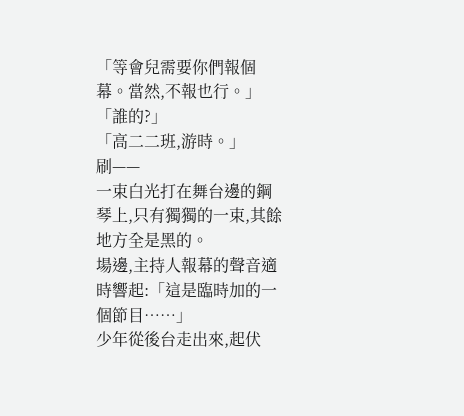「等會兒需要你們報個幕。當然,不報也行。」
「誰的?」
「高二二班,游時。」
刷——
一束白光打在舞台邊的鋼琴上,只有獨獨的一束,其餘地方全是黑的。
場邊,主持人報幕的聲音適時響起:「這是臨時加的一個節目……」
少年從後台走出來,起伏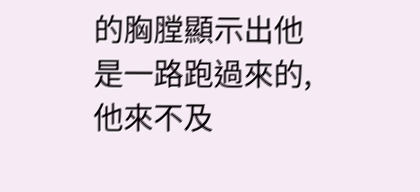的胸膛顯示出他是一路跑過來的,他來不及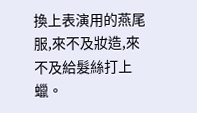換上表演用的燕尾服,來不及妝造,來不及給髮絲打上蠟。